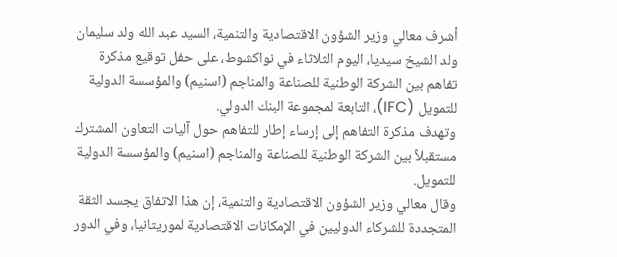أشرف معالي وزير الشؤون الاقتصادية والتنمية، السيد عبد الله ولد سليمان ولد الشيخ سيديا، اليوم الثلاثاء في نواكشوط، على حفل توقيع مذكرة تفاهم بين الشركة الوطنية للصناعة والمناجم (اسنيم) والمؤسسة الدولية للتمويل (IFC)، التابعة لمجموعة البنك الدولي.
وتهدف مذكرة التفاهم إلى إرساء إطار للتفاهم حول آليات التعاون المشترك مستقبلاً بين الشركة الوطنية للصناعة والمناجم (اسنيم) والمؤسسة الدولية للتمويل.
وقال معالي وزير الشؤون الاقتصادية والتنمية، إن هذا الاتفاق يجسد الثقة المتجددة للشركاء الدوليين في الإمكانات الاقتصادية لموريتانيا، وفي الدور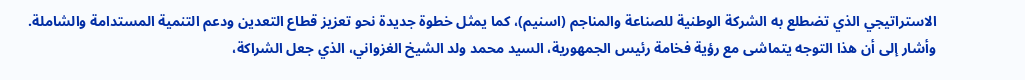الاستراتيجي الذي تضطلع به الشركة الوطنية للصناعة والمناجم (اسنيم)، كما يمثل خطوة جديدة نحو تعزيز قطاع التعدين ودعم التنمية المستدامة والشاملة.
وأشار إلى أن هذا التوجه يتماشى مع رؤية فخامة رئيس الجمهورية، السيد محمد ولد الشيخ الغزواني، الذي جعل الشراكة،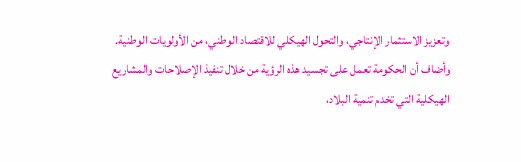وتعزيز الاستثمار الإنتاجي، والتحول الهيكلي للاقتصاد الوطني، من الأولويات الوطنية.
وأضاف أن الحكومة تعمل على تجسيد هذه الرؤية من خلال تنفيذ الإصلاحات والمشاريع الهيكلية التي تخدم تنمية البلاد،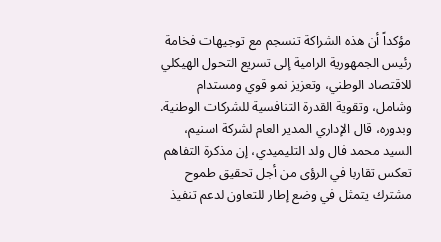مؤكداً أن هذه الشراكة تنسجم مع توجيهات فخامة رئيس الجمهورية الرامية إلى تسريع التحول الهيكلي للاقتصاد الوطني، وتعزيز نمو قوي ومستدام وشامل، وتقوية القدرة التنافسية للشركات الوطنية.
وبدوره، قال الإداري المدير العام لشركة اسنيم، السيد محمد فال ولد التليميدي، إن مذكرة التفاهم تعكس تقاربا في الرؤى من أجل تحقيق طموح مشترك يتمثل في وضع إطار للتعاون لدعم تنفيذ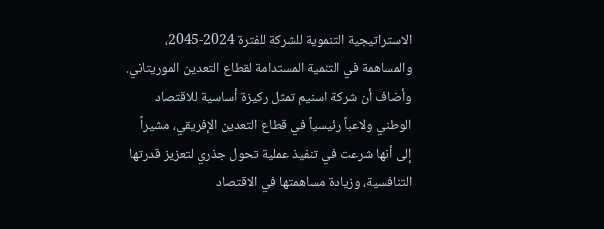الاستراتيجية التنموية للشركة للفترة 2024-2045، والمساهمة في التنمية المستدامة لقطاع التعدين الموريتاني.
وأضاف أن شركة اسنيم تمثل ركيزة أساسية للاقتصاد الوطني ولاعباً رئيسياً في قطاع التعدين الإفريقي، مشيراً إلى أنها شرعت في تنفيذ عملية تحول جذري لتعزيز قدرتها التنافسية، وزيادة مساهمتها في الاقتصاد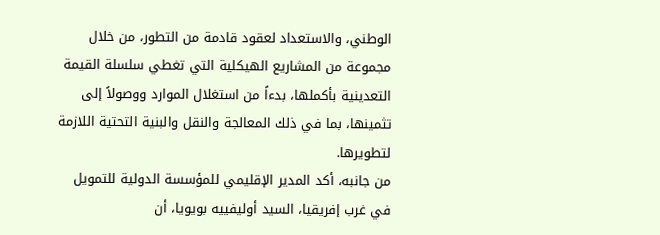الوطني، والاستعداد لعقود قادمة من التطور، من خلال مجموعة من المشاريع الهيكلية التي تغطي سلسلة القيمة التعدينية بأكملها، بدءاً من استغلال الموارد ووصولاً إلى تثمينها، بما في ذلك المعالجة والنقل والبنية التحتية اللازمة لتطويرها.
من جانبه، أكد المدير الإقليمي للمؤسسة الدولية للتمويل في غرب إفريقيا، السيد أوليفييه بويويا، أن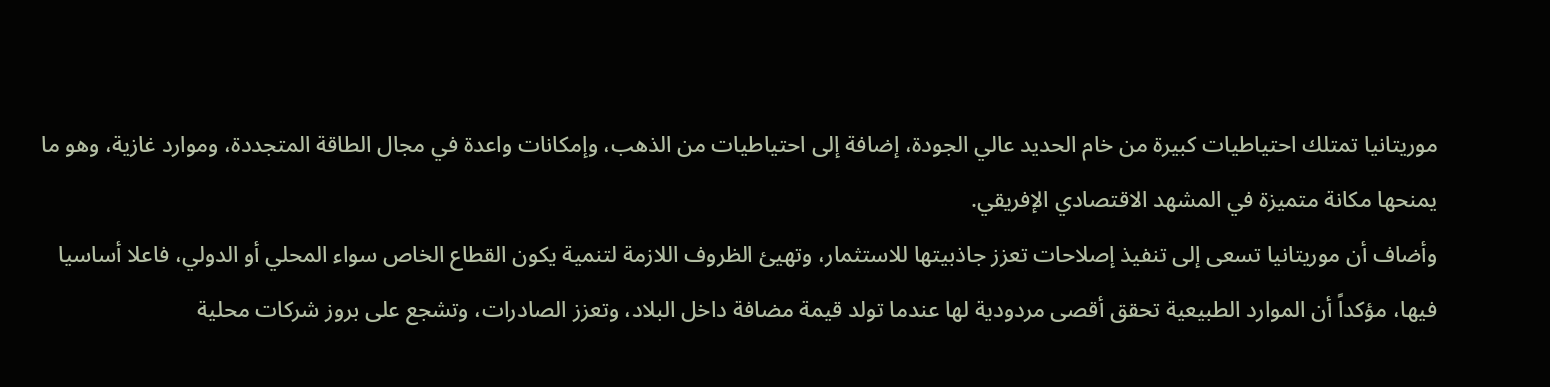موريتانيا تمتلك احتياطيات كبيرة من خام الحديد عالي الجودة، إضافة إلى احتياطيات من الذهب، وإمكانات واعدة في مجال الطاقة المتجددة، وموارد غازية، وهو ما يمنحها مكانة متميزة في المشهد الاقتصادي الإفريقي.
وأضاف أن موريتانيا تسعى إلى تنفيذ إصلاحات تعزز جاذبيتها للاستثمار، وتهيئ الظروف اللازمة لتنمية يكون القطاع الخاص سواء المحلي أو الدولي، فاعلا أساسيا فيها، مؤكداً أن الموارد الطبيعية تحقق أقصى مردودية لها عندما تولد قيمة مضافة داخل البلاد، وتعزز الصادرات، وتشجع على بروز شركات محلية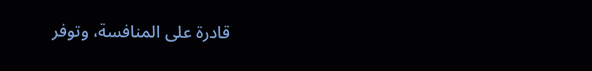قادرة على المنافسة، وتوفر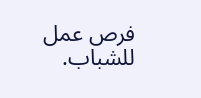فرص عمل للشباب.